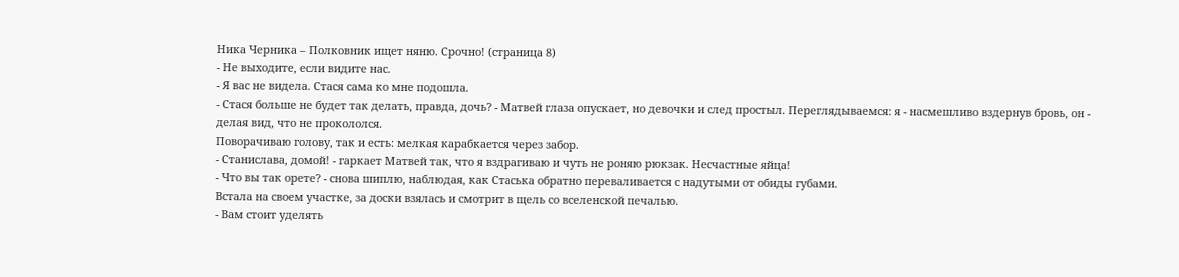Ника Черника – Полковник ищет няню. Срочно! (страница 8)
- Не выходите, если видите нас.
- Я вас не видела. Стася сама ко мне подошла.
- Стася больше не будет так делать, правда, дочь? - Матвей глаза опускает, но девочки и след простыл. Переглядываемся: я - насмешливо вздернув бровь, он - делая вид, что не прокололся.
Поворачиваю голову, так и есть: мелкая карабкается через забор.
- Станислава, домой! - гаркает Матвей так, что я вздрагиваю и чуть не роняю рюкзак. Несчастные яйца!
- Что вы так орете? - снова шиплю, наблюдая, как Стаська обратно переваливается с надутыми от обиды губами.
Встала на своем участке, за доски взялась и смотрит в щель со вселенской печалью.
- Вам стоит уделять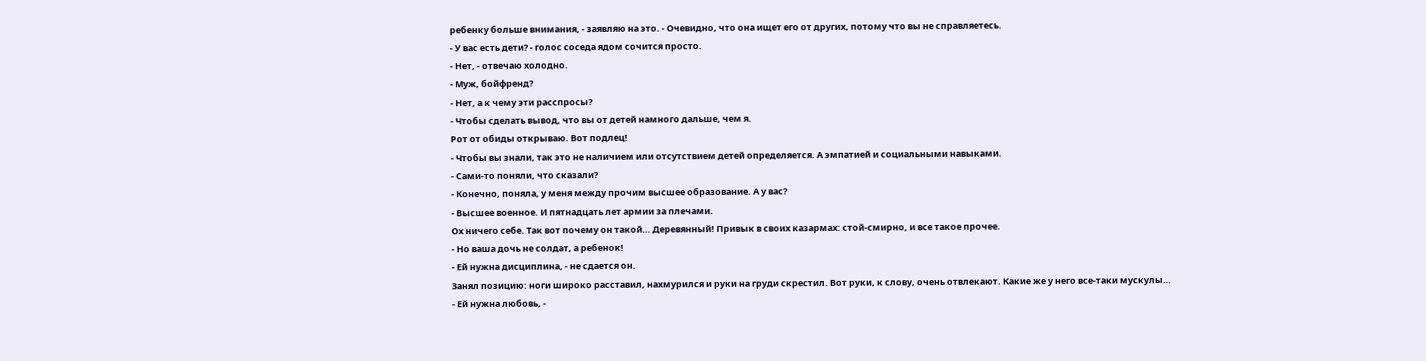ребенку больше внимания, - заявляю на это. - Очевидно, что она ищет его от других, потому что вы не справляетесь.
- У вас есть дети? - голос соседа ядом сочится просто.
- Нет, - отвечаю холодно.
- Муж, бойфренд?
- Нет, а к чему эти расспросы?
- Чтобы сделать вывод, что вы от детей намного дальше, чем я.
Рот от обиды открываю. Вот подлец!
- Чтобы вы знали, так это не наличием или отсутствием детей определяется. А эмпатией и социальными навыками.
- Сами-то поняли, что сказали?
- Конечно, поняла, у меня между прочим высшее образование. А у вас?
- Высшее военное. И пятнадцать лет армии за плечами.
Ох ничего себе. Так вот почему он такой… Деревянный! Привык в своих казармах: стой-смирно, и все такое прочее.
- Но ваша дочь не солдат, а ребенок!
- Ей нужна дисциплина, - не сдается он.
Занял позицию: ноги широко расставил, нахмурился и руки на груди скрестил. Вот руки, к слову, очень отвлекают. Какие же у него все-таки мускулы…
- Ей нужна любовь, -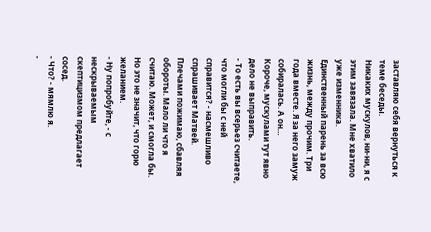заставляю себя вернуться к теме беседы.
Никаких мускулов, ни-ни, я с этим завязала. Мне хватило уже изменника. Единственный парень за всю жизнь, между прочим. Три года вместе. Я за него замуж собиралась. А он…
Короче, мускулами тут явно дело не выправить.
- То есть вы всерьез считаете, что могли бы с ней справится? - насмешливо спрашивает Матвей.
Плечами пожимаю, сбавляя обороты. Мало ли что я считаю. Может, и смогла бы. Но это не значит, что горю желанием.
- Ну попробуйте, - с нескрываемым скептицизмом предлагает сосед.
- Что? - мямлю я.
-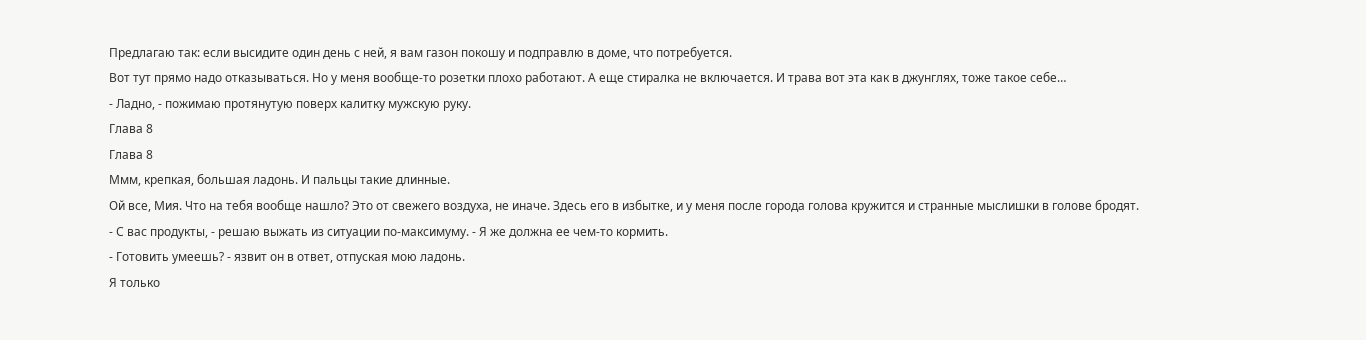Предлагаю так: если высидите один день с ней, я вам газон покошу и подправлю в доме, что потребуется.
Вот тут прямо надо отказываться. Но у меня вообще-то розетки плохо работают. А еще стиралка не включается. И трава вот эта как в джунглях, тоже такое себе…
- Ладно, - пожимаю протянутую поверх калитку мужскую руку.
Глава 8
Глава 8
Ммм, крепкая, большая ладонь. И пальцы такие длинные.
Ой все, Мия. Что на тебя вообще нашло? Это от свежего воздуха, не иначе. Здесь его в избытке, и у меня после города голова кружится и странные мыслишки в голове бродят.
- С вас продукты, - решаю выжать из ситуации по-максимуму. - Я же должна ее чем-то кормить.
- Готовить умеешь? - язвит он в ответ, отпуская мою ладонь.
Я только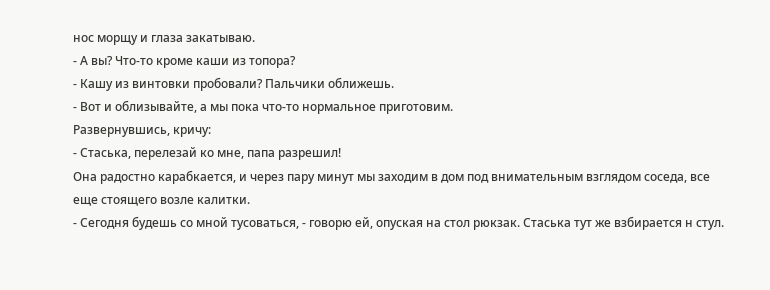нос морщу и глаза закатываю.
- А вы? Что-то кроме каши из топора?
- Кашу из винтовки пробовали? Пальчики оближешь.
- Вот и облизывайте, а мы пока что-то нормальное приготовим.
Развернувшись, кричу:
- Стаська, перелезай ко мне, папа разрешил!
Она радостно карабкается, и через пару минут мы заходим в дом под внимательным взглядом соседа, все еще стоящего возле калитки.
- Сегодня будешь со мной тусоваться, - говорю ей, опуская на стол рюкзак. Стаська тут же взбирается н стул.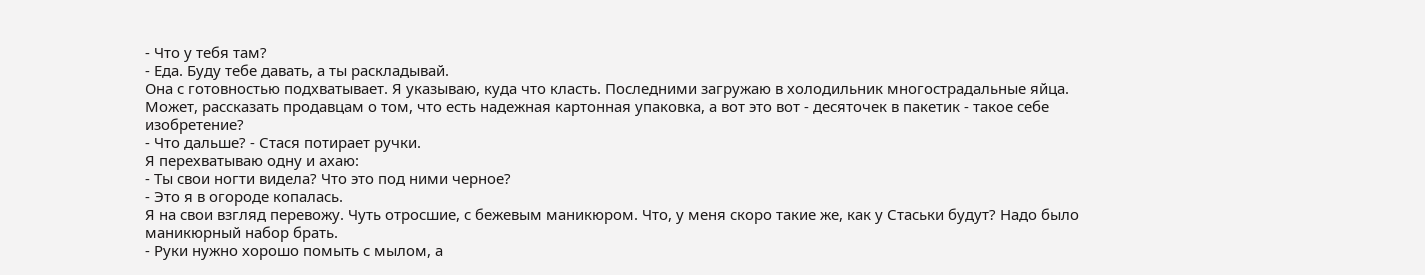- Что у тебя там?
- Еда. Буду тебе давать, а ты раскладывай.
Она с готовностью подхватывает. Я указываю, куда что класть. Последними загружаю в холодильник многострадальные яйца. Может, рассказать продавцам о том, что есть надежная картонная упаковка, а вот это вот - десяточек в пакетик - такое себе изобретение?
- Что дальше? - Стася потирает ручки.
Я перехватываю одну и ахаю:
- Ты свои ногти видела? Что это под ними черное?
- Это я в огороде копалась.
Я на свои взгляд перевожу. Чуть отросшие, с бежевым маникюром. Что, у меня скоро такие же, как у Стаськи будут? Надо было маникюрный набор брать.
- Руки нужно хорошо помыть с мылом, а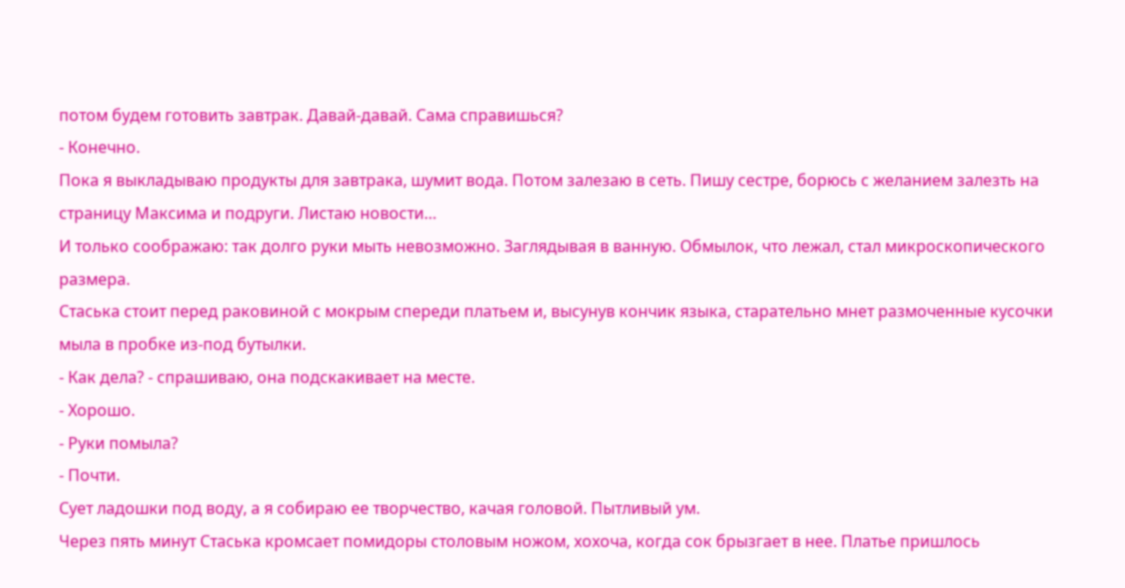потом будем готовить завтрак. Давай-давай. Сама справишься?
- Конечно.
Пока я выкладываю продукты для завтрака, шумит вода. Потом залезаю в сеть. Пишу сестре, борюсь с желанием залезть на страницу Максима и подруги. Листаю новости…
И только соображаю: так долго руки мыть невозможно. Заглядывая в ванную. Обмылок, что лежал, стал микроскопического размера.
Стаська стоит перед раковиной с мокрым спереди платьем и, высунув кончик языка, старательно мнет размоченные кусочки мыла в пробке из-под бутылки.
- Как дела? - спрашиваю, она подскакивает на месте.
- Хорошо.
- Руки помыла?
- Почти.
Сует ладошки под воду, а я собираю ее творчество, качая головой. Пытливый ум.
Через пять минут Стаська кромсает помидоры столовым ножом, хохоча, когда сок брызгает в нее. Платье пришлось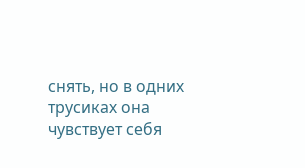снять, но в одних трусиках она чувствует себя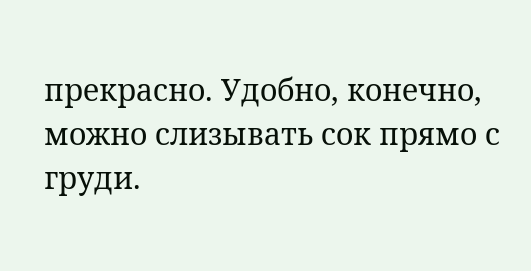прекрасно. Удобно, конечно, можно слизывать сок прямо с груди.